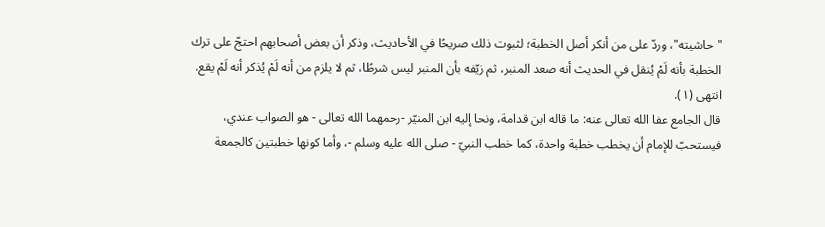"حاشيته"، وردّ على من أنكر أصل الخطبة؛ لثبوت ذلك صريحًا في الأحاديث، وذكر أن بعض أصحابهم احتجّ على ترك الخطبة بأنه لَمْ يُنقل في الحديث أنه صعد المنبر، ثم زيّفه بأن المنبر ليس شرطًا، ثم لا يلزم من أنه لَمْ يُذكر أنه لَمْ يقع. انتهى (١).
قال الجامع عفا الله تعالى عنه: ما قاله ابن قدامة، ونحا إليه ابن المنيّر -رحمهما الله تعالى - هو الصواب عندي، فيستحبّ للإمام أن يخطب خطبة واحدة، كما خطب النبيّ - صلى الله عليه وسلم -، وأما كونها خطبتين كالجمعة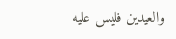والعيدين فليس عليه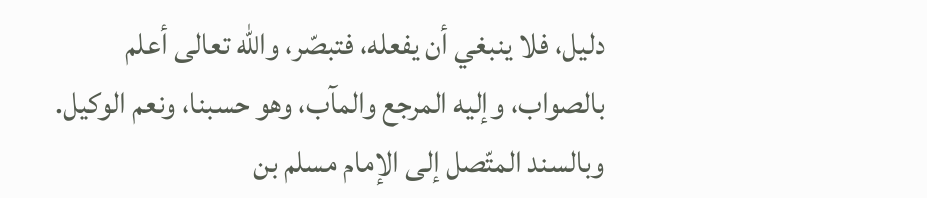دليل، فلا ينبغي أن يفعله، فتبصّر، والله تعالى أعلم بالصواب، وإليه المرجع والمآب، وهو حسبنا، ونعم الوكيل.
وبالسند المتّصل إلى الإمام مسلم بن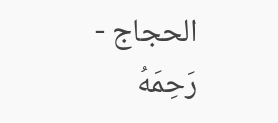الحجاج - رَحِمَهُ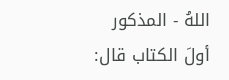اللهُ - المذكور أولَ الكتاب قال: